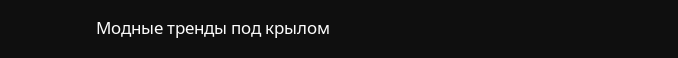Модные тренды под крылом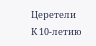Церетели
К 10-летию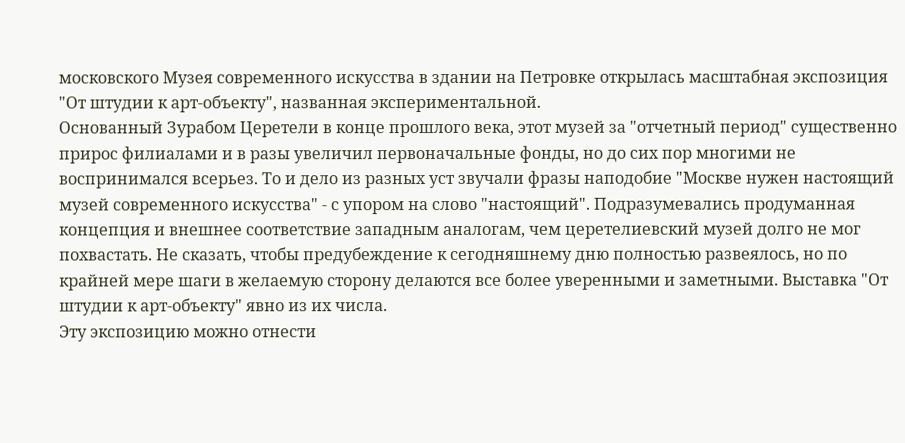московского Музея современного искусства в здании на Петровке открылась масштабная экспозиция "От штудии к арт-объекту", названная экспериментальной.
Основанный Зурабом Церетели в конце прошлого века, этот музей за "отчетный период" существенно прирос филиалами и в разы увеличил первоначальные фонды, но до сих пор многими не воспринимался всерьез. То и дело из разных уст звучали фразы наподобие "Москве нужен настоящий музей современного искусства" - с упором на слово "настоящий". Подразумевались продуманная концепция и внешнее соответствие западным аналогам, чем церетелиевский музей долго не мог похвастать. Не сказать, чтобы предубеждение к сегодняшнему дню полностью развеялось, но по крайней мере шаги в желаемую сторону делаются все более уверенными и заметными. Выставка "От штудии к арт-объекту" явно из их числа.
Эту экспозицию можно отнести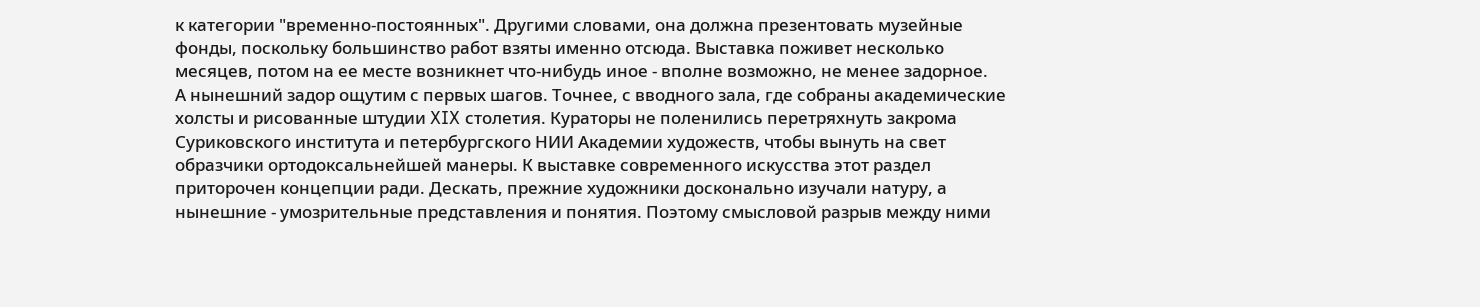к категории "временно-постоянных". Другими словами, она должна презентовать музейные фонды, поскольку большинство работ взяты именно отсюда. Выставка поживет несколько месяцев, потом на ее месте возникнет что-нибудь иное - вполне возможно, не менее задорное.
А нынешний задор ощутим с первых шагов. Точнее, с вводного зала, где собраны академические холсты и рисованные штудии XIX столетия. Кураторы не поленились перетряхнуть закрома Суриковского института и петербургского НИИ Академии художеств, чтобы вынуть на свет образчики ортодоксальнейшей манеры. К выставке современного искусства этот раздел приторочен концепции ради. Дескать, прежние художники досконально изучали натуру, а нынешние - умозрительные представления и понятия. Поэтому смысловой разрыв между ними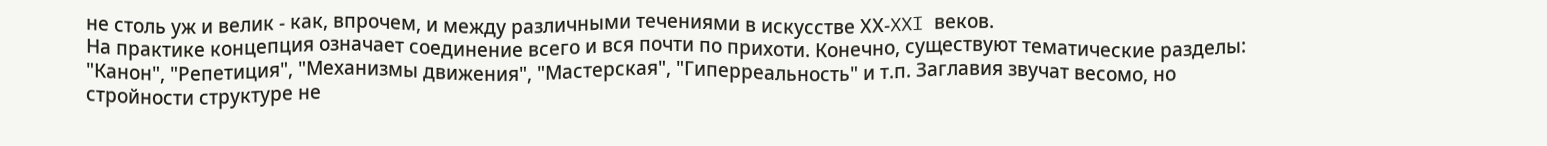не столь уж и велик - как, впрочем, и между различными течениями в искусстве ХХ-XXI веков.
На практике концепция означает соединение всего и вся почти по прихоти. Конечно, существуют тематические разделы: "Канон", "Репетиция", "Механизмы движения", "Мастерская", "Гиперреальность" и т.п. Заглавия звучат весомо, но стройности структуре не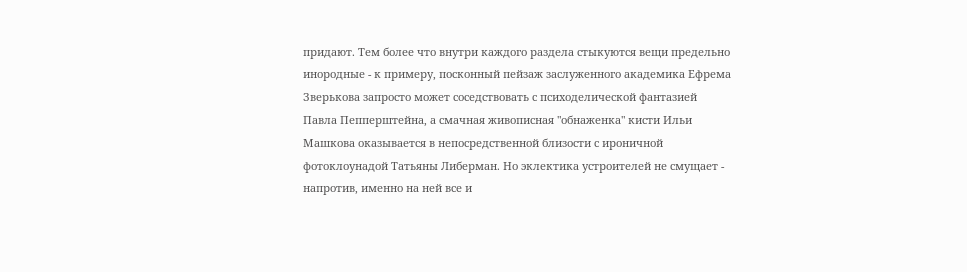придают. Тем более что внутри каждого раздела стыкуются вещи предельно инородные - к примеру, посконный пейзаж заслуженного академика Ефрема Зверькова запросто может соседствовать с психоделической фантазией Павла Пепперштейна, а смачная живописная "обнаженка" кисти Ильи Машкова оказывается в непосредственной близости с ироничной фотоклоунадой Татьяны Либерман. Но эклектика устроителей не смущает - напротив, именно на ней все и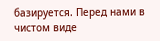базируется. Перед нами в чистом виде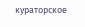кураторское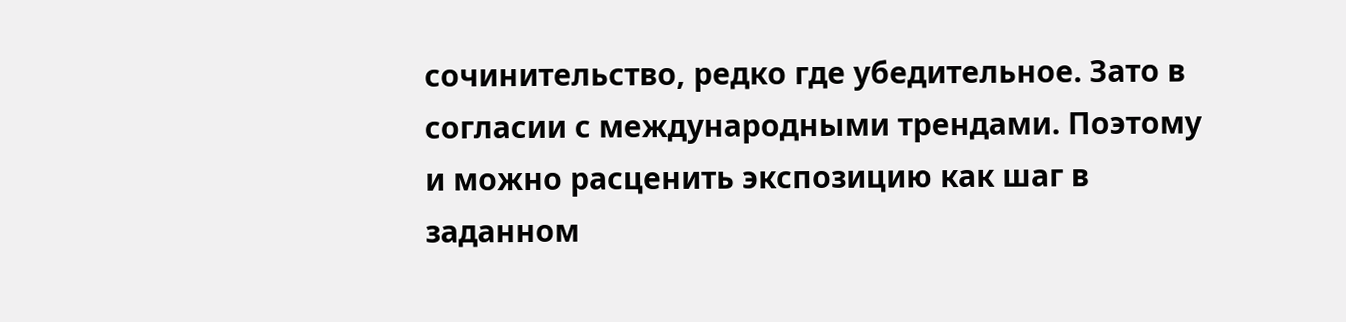сочинительство, редко где убедительное. Зато в согласии с международными трендами. Поэтому и можно расценить экспозицию как шаг в заданном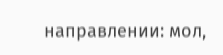направлении: мол,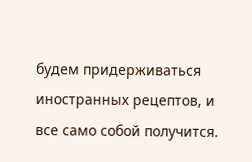будем придерживаться иностранных рецептов, и все само собой получится.